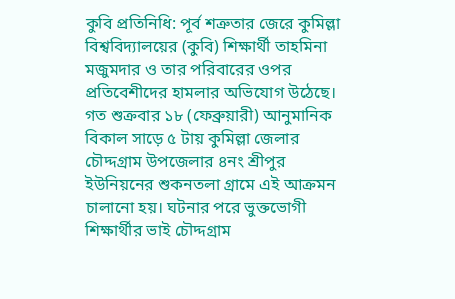কুবি প্রতিনিধি: পূর্ব শত্রুতার জেরে কুমিল্লা বিশ্ববিদ্যালয়ের (কুবি) শিক্ষার্থী তাহমিনা মজুমদার ও তার পরিবারের ওপর প্রতিবেশীদের হামলার অভিযোগ উঠেছে।
গত শুক্রবার ১৮ (ফেব্রুয়ারী) আনুমানিক বিকাল সাড়ে ৫ টায় কুমিল্লা জেলার চৌদ্দগ্রাম উপজেলার ৪নং শ্রীপুর ইউনিয়নের শুকনতলা গ্রামে এই আক্রমন চালানো হয়। ঘটনার পরে ভুক্তভোগী শিক্ষার্থীর ভাই চৌদ্দগ্রাম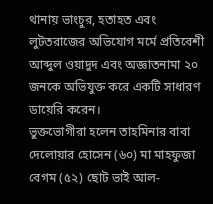থানায় ভাংচুর, হতাহত এবং লুটতরাজের অভিযোগ মর্মে প্রতিবেশী আব্দুল ওয়াদুদ এবং অজ্ঞাতনামা ২০ জনকে অভিযুক্ত করে একটি সাধারণ ডায়েরি করেন।
ভুক্তভোগীরা হলেন তাহমিনার বাবা দেলোয়ার হোসেন (৬০) মা মাহফুজা বেগম (৫২) ছোট ভাই আল-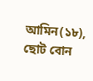আমিন(১৮), ছোট বোন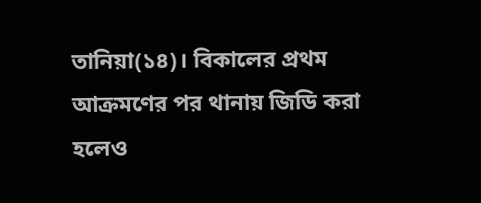তানিয়া(১৪)। বিকালের প্রথম আক্রমণের পর থানায় জিডি করা হলেও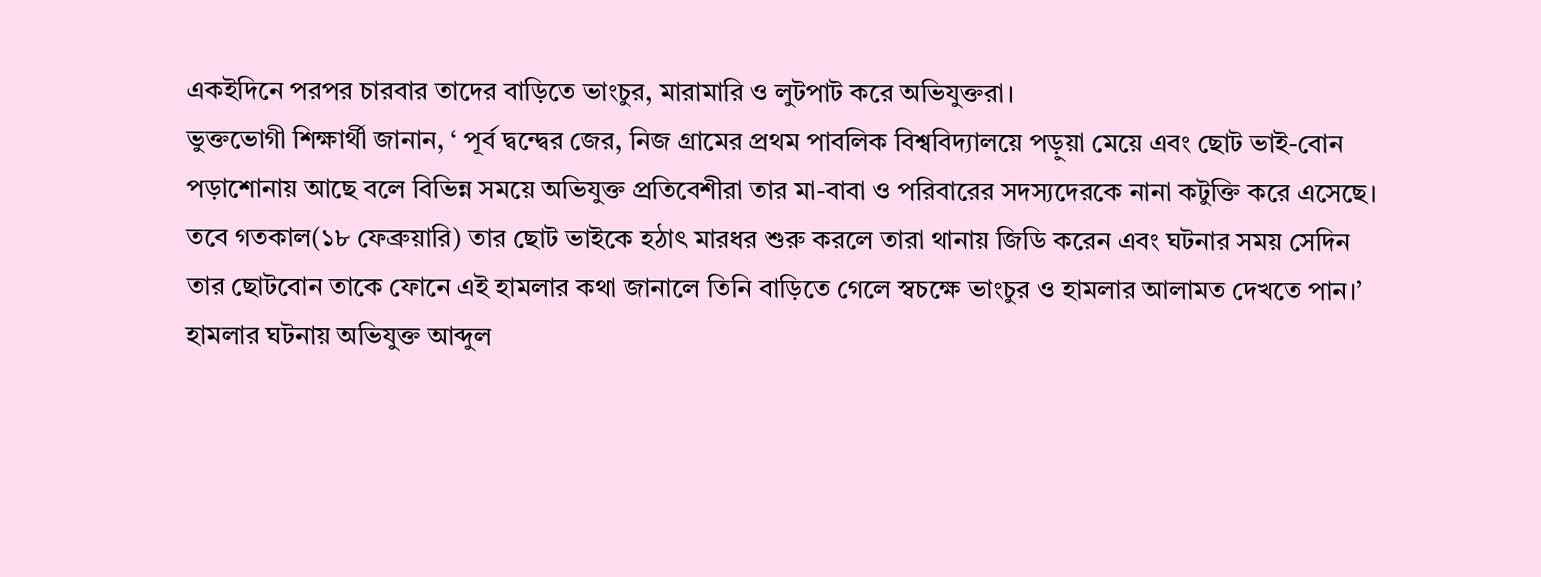একইদিনে পরপর চারবার তাদের বাড়িতে ভাংচুর, মারামারি ও লুটপাট করে অভিযুক্তরা।
ভুক্তভোগী শিক্ষার্থী জানান, ‘ পূর্ব দ্বন্দ্বের জের, নিজ গ্রামের প্রথম পাবলিক বিশ্ববিদ্যালয়ে পড়ুয়া মেয়ে এবং ছোট ভাই-বোন পড়াশোনায় আছে বলে বিভিন্ন সময়ে অভিযুক্ত প্রতিবেশীরা তার মা-বাবা ও পরিবারের সদস্যদেরকে নানা কটুক্তি করে এসেছে। তবে গতকাল(১৮ ফেব্রুয়ারি) তার ছোট ভাইকে হঠাৎ মারধর শুরু করলে তারা থানায় জিডি করেন এবং ঘটনার সময় সেদিন তার ছোটবোন তাকে ফোনে এই হামলার কথা জানালে তিনি বাড়িতে গেলে স্বচক্ষে ভাংচুর ও হামলার আলামত দেখতে পান।’
হামলার ঘটনায় অভিযুক্ত আব্দুল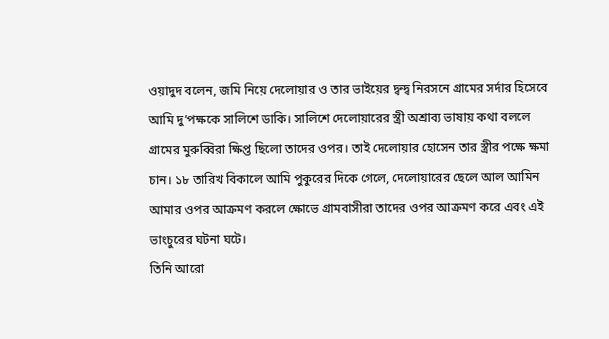ওয়াদুদ বলেন, জমি নিয়ে দেলোয়ার ও তার ভাইয়ের দ্বন্দ্ব নিরসনে গ্রামের সর্দার হিসেবে আমি দু’পক্ষকে সালিশে ডাকি। সালিশে দেলোয়ারের স্ত্রী অশ্রাব্য ভাষায় কথা বললে গ্রামের মুরুব্বিরা ক্ষিপ্ত ছিলো তাদের ওপর। তাই দেলোয়ার হোসেন তার স্ত্রীর পক্ষে ক্ষমা চান। ১৮ তারিখ বিকালে আমি পুকুরের দিকে গেলে, দেলোয়ারের ছেলে আল আমিন আমার ওপর আক্রমণ করলে ক্ষোভে গ্রামবাসীরা তাদের ওপর আক্রমণ করে এবং এই ভাংচুরের ঘটনা ঘটে।
তিনি আরো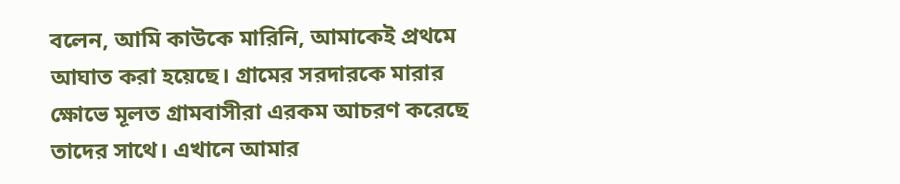বলেন, আমি কাউকে মারিনি, আমাকেই প্রথমে আঘাত করা হয়েছে। গ্রামের সরদারকে মারার ক্ষোভে মূলত গ্রামবাসীরা এরকম আচরণ করেছে তাদের সাথে। এখানে আমার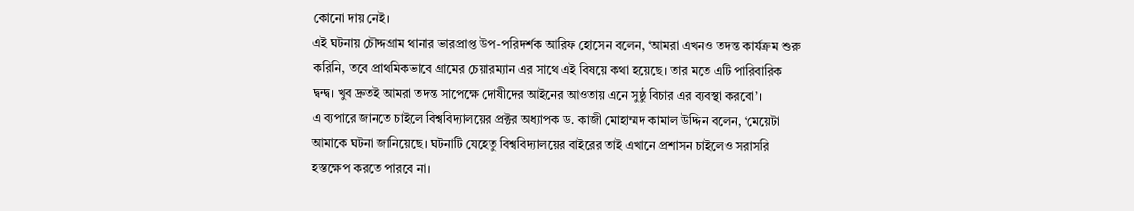কোনো দায় নেই।
এই ঘটনায় চৌদ্দগ্রাম থানার ভারপ্রাপ্ত উপ-পরিদর্শক আরিফ হোসেন বলেন, ‘আমরা এখনও তদন্ত কার্যক্রম শুরু করিনি, তবে প্রাথমিকভাবে গ্রামের চেয়ারম্যান এর সাথে এই বিষয়ে কথা হয়েছে। তার মতে এটি পারিবারিক দ্বন্দ্ব। খুব দ্রুতই আমরা তদন্ত সাপেক্ষে দোষীদের আইনের আওতায় এনে সুষ্ঠু বিচার এর ব্যবস্থা করবো’।
এ ব্যপারে জানতে চাইলে বিশ্ববিদ্যালয়ের প্রক্টর অধ্যাপক ড. কাজী মোহাম্মদ কামাল উদ্দিন বলেন, ‘মেয়েটা আমাকে ঘটনা জানিয়েছে। ঘটনাটি যেহেতু বিশ্ববিদ্যালয়ের বাইরের তাই এখানে প্রশাসন চাইলেও সরাসরি হস্তক্ষেপ করতে পারবে না।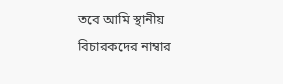তবে আমি স্থানীয় বিচারকদের নাম্বার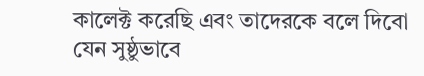কালেক্ট করেছি এবং তাদেরকে বলে দিবো যেন সুষ্ঠুভাবে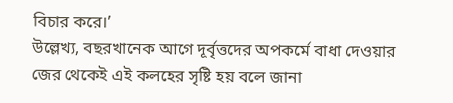বিচার করে।’
উল্লেখ্য, বছরখানেক আগে দূর্বৃত্তদের অপকর্মে বাধা দেওয়ার জের থেকেই এই কলহের সৃষ্টি হয় বলে জানা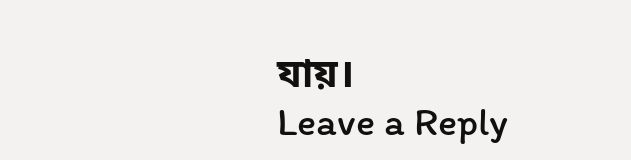যায়।
Leave a Reply